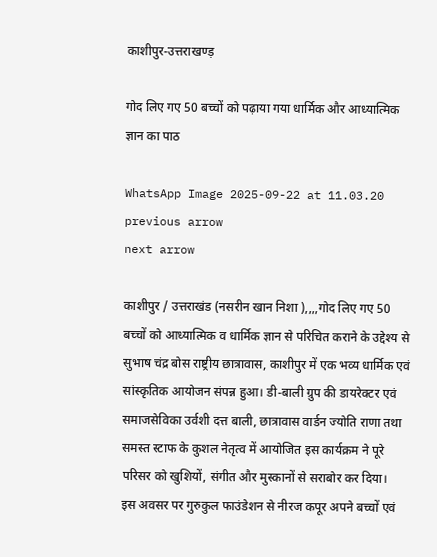काशीपुर-उत्तराखण्ड़

गोद लिए गए 50 बच्चों को पढ़ाया गया धार्मिक और आध्यात्मिक ज्ञान का पाठ

WhatsApp Image 2025-09-22 at 11.03.20
previous arrow
next arrow

काशीपुर / उत्तराखंड (नसरीन खान निशा ),,,,गोद लिए गए 50 बच्चों को आध्यात्मिक व धार्मिक ज्ञान से परिचित कराने के उद्देश्य से सुभाष चंद्र बोस राष्ट्रीय छात्रावास, काशीपुर में एक भव्य धार्मिक एवं सांस्कृतिक आयोजन संपन्न हुआ। डी-बाली ग्रुप की डायरेक्टर एवं समाजसेविका उर्वशी दत्त बाली, छात्रावास वार्डन ज्योति राणा तथा समस्त स्टाफ के कुशल नेतृत्व में आयोजित इस कार्यक्रम ने पूरे परिसर को खुशियों, संगीत और मुस्कानों से सराबोर कर दिया।
इस अवसर पर गुरुकुल फाउंडेशन से नीरज कपूर अपने बच्चों एवं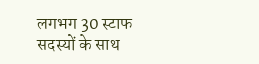लगभग 30 स्टाफ सदस्यों के साथ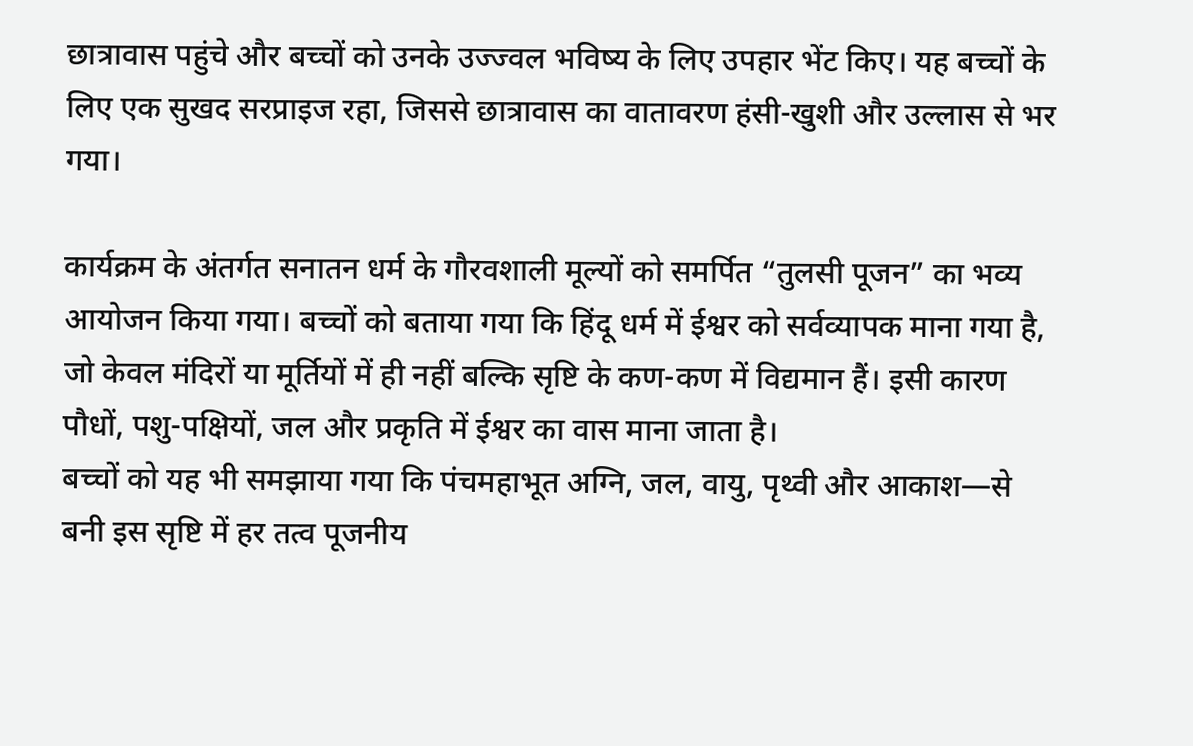छात्रावास पहुंचे और बच्चों को उनके उज्ज्वल भविष्य के लिए उपहार भेंट किए। यह बच्चों के लिए एक सुखद सरप्राइज रहा, जिससे छात्रावास का वातावरण हंसी-खुशी और उल्लास से भर गया।

कार्यक्रम के अंतर्गत सनातन धर्म के गौरवशाली मूल्यों को समर्पित “तुलसी पूजन” का भव्य आयोजन किया गया। बच्चों को बताया गया कि हिंदू धर्म में ईश्वर को सर्वव्यापक माना गया है, जो केवल मंदिरों या मूर्तियों में ही नहीं बल्कि सृष्टि के कण-कण में विद्यमान हैं। इसी कारण पौधों, पशु-पक्षियों, जल और प्रकृति में ईश्वर का वास माना जाता है।
बच्चों को यह भी समझाया गया कि पंचमहाभूत अग्नि, जल, वायु, पृथ्वी और आकाश—से बनी इस सृष्टि में हर तत्व पूजनीय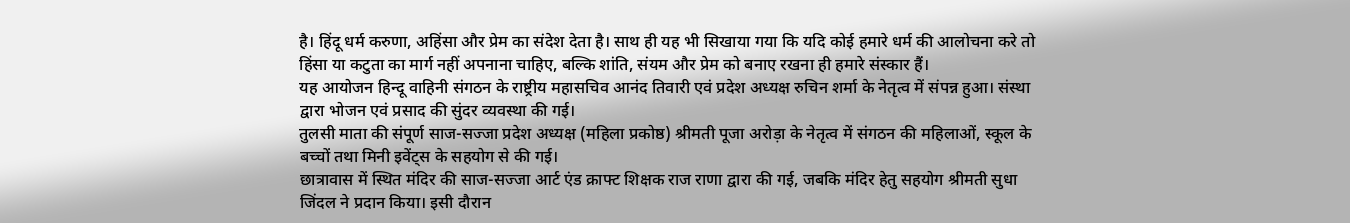है। हिंदू धर्म करुणा, अहिंसा और प्रेम का संदेश देता है। साथ ही यह भी सिखाया गया कि यदि कोई हमारे धर्म की आलोचना करे तो हिंसा या कटुता का मार्ग नहीं अपनाना चाहिए, बल्कि शांति, संयम और प्रेम को बनाए रखना ही हमारे संस्कार हैं।
यह आयोजन हिन्दू वाहिनी संगठन के राष्ट्रीय महासचिव आनंद तिवारी एवं प्रदेश अध्यक्ष रुचिन शर्मा के नेतृत्व में संपन्न हुआ। संस्था द्वारा भोजन एवं प्रसाद की सुंदर व्यवस्था की गई।
तुलसी माता की संपूर्ण साज-सज्जा प्रदेश अध्यक्ष (महिला प्रकोष्ठ) श्रीमती पूजा अरोड़ा के नेतृत्व में संगठन की महिलाओं, स्कूल के बच्चों तथा मिनी इवेंट्स के सहयोग से की गई।
छात्रावास में स्थित मंदिर की साज-सज्जा आर्ट एंड क्राफ्ट शिक्षक राज राणा द्वारा की गई, जबकि मंदिर हेतु सहयोग श्रीमती सुधा जिंदल ने प्रदान किया। इसी दौरान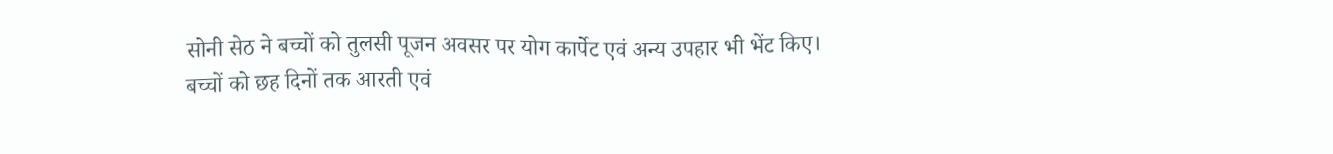सोनी सेठ ने बच्चों को तुलसी पूजन अवसर पर योग कार्पेट एवं अन्य उपहार भी भेंट किए।
बच्चों को छह दिनों तक आरती एवं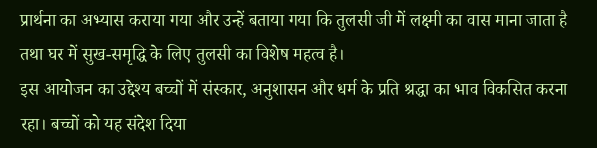प्रार्थना का अभ्यास कराया गया और उन्हें बताया गया कि तुलसी जी में लक्ष्मी का वास माना जाता है तथा घर में सुख-समृद्धि के लिए तुलसी का विशेष महत्व है।
इस आयोजन का उद्देश्य बच्चों में संस्कार, अनुशासन और धर्म के प्रति श्रद्धा का भाव विकसित करना रहा। बच्चों को यह संदेश दिया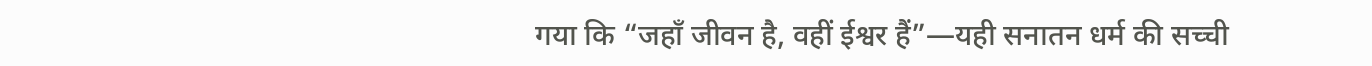गया कि “जहाँ जीवन है, वहीं ईश्वर हैं”—यही सनातन धर्म की सच्ची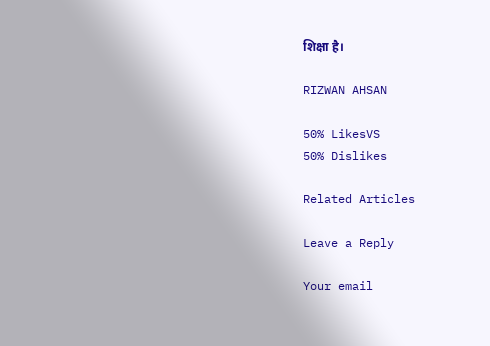शिक्षा है।

RIZWAN AHSAN

50% LikesVS
50% Dislikes

Related Articles

Leave a Reply

Your email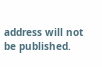address will not be published.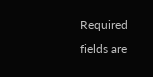Required fields are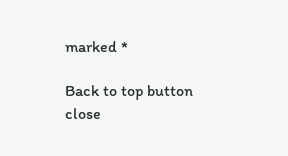marked *

Back to top button
close